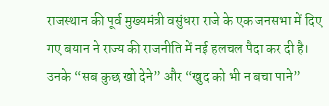राजस्थान की पूर्व मुख्यमंत्री वसुंधरा राजे के एक जनसभा में दिए गए बयान ने राज्य की राजनीति में नई हलचल पैदा कर दी है। उनके “सब कुछ खो देने” और “खुद को भी न बचा पाने”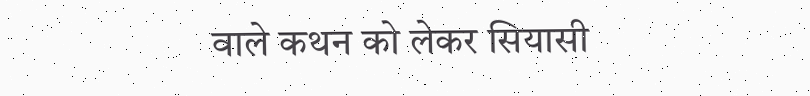वाले कथन को लेकर सियासी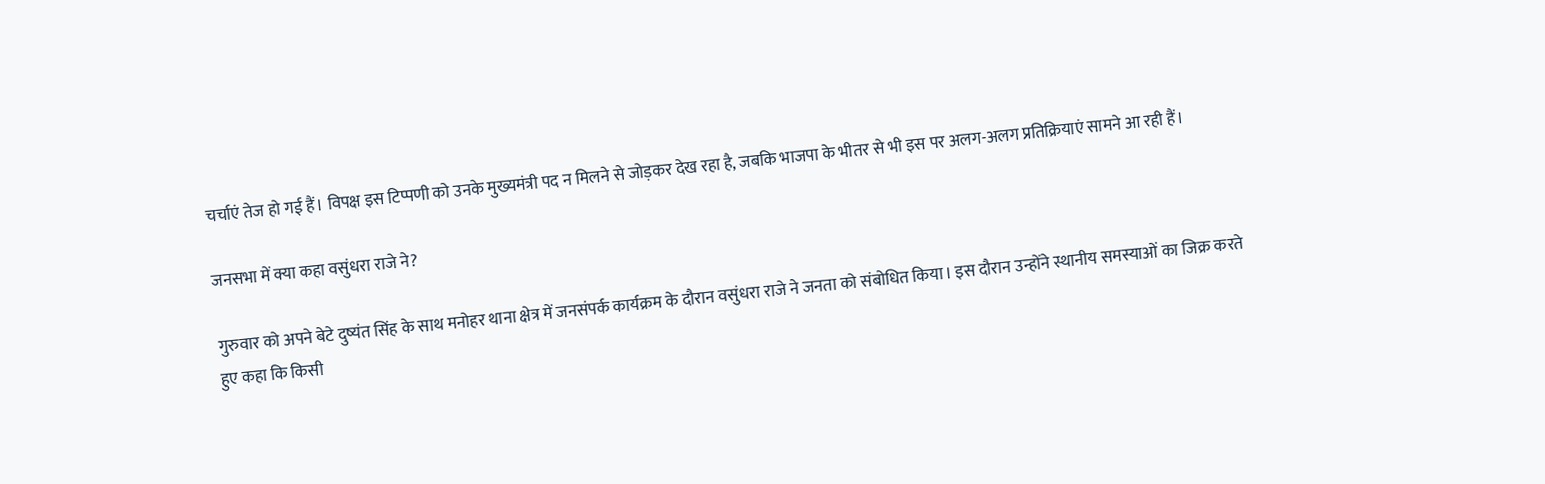चर्चाएं तेज हो गई हैं। विपक्ष इस टिप्पणी को उनके मुख्यमंत्री पद न मिलने से जोड़कर देख रहा है, जबकि भाजपा के भीतर से भी इस पर अलग-अलग प्रतिक्रियाएं सामने आ रही हैं।

जनसभा में क्या कहा वसुंधरा राजे ने?

गुरुवार को अपने बेटे दुष्यंत सिंह के साथ मनोहर थाना क्षेत्र में जनसंपर्क कार्यक्रम के दौरान वसुंधरा राजे ने जनता को संबोधित किया। इस दौरान उन्होंने स्थानीय समस्याओं का जिक्र करते हुए कहा कि किसी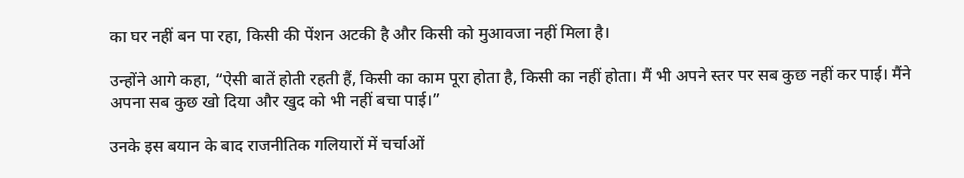का घर नहीं बन पा रहा, किसी की पेंशन अटकी है और किसी को मुआवजा नहीं मिला है।

उन्होंने आगे कहा, “ऐसी बातें होती रहती हैं, किसी का काम पूरा होता है, किसी का नहीं होता। मैं भी अपने स्तर पर सब कुछ नहीं कर पाई। मैंने अपना सब कुछ खो दिया और खुद को भी नहीं बचा पाई।”

उनके इस बयान के बाद राजनीतिक गलियारों में चर्चाओं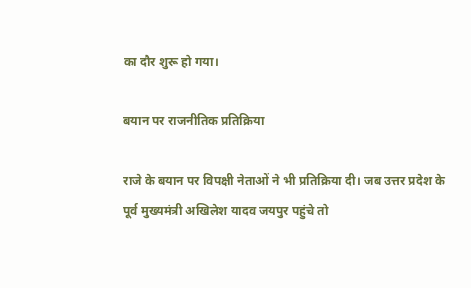का दौर शुरू हो गया।

बयान पर राजनीतिक प्रतिक्रिया

राजे के बयान पर विपक्षी नेताओं ने भी प्रतिक्रिया दी। जब उत्तर प्रदेश के पूर्व मुख्यमंत्री अखिलेश यादव जयपुर पहुंचे तो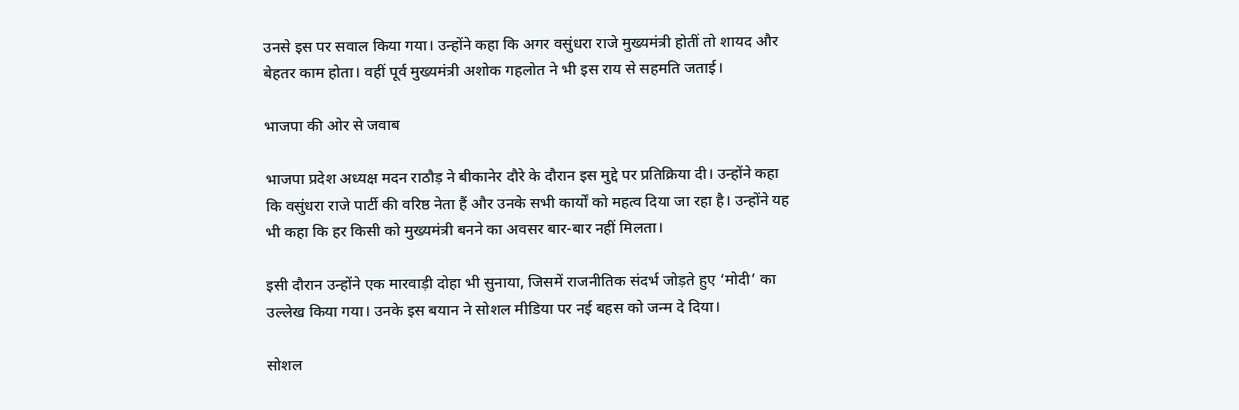उनसे इस पर सवाल किया गया। उन्होंने कहा कि अगर वसुंधरा राजे मुख्यमंत्री होतीं तो शायद और बेहतर काम होता। वहीं पूर्व मुख्यमंत्री अशोक गहलोत ने भी इस राय से सहमति जताई।

भाजपा की ओर से जवाब

भाजपा प्रदेश अध्यक्ष मदन राठौड़ ने बीकानेर दौरे के दौरान इस मुद्दे पर प्रतिक्रिया दी। उन्होंने कहा कि वसुंधरा राजे पार्टी की वरिष्ठ नेता हैं और उनके सभी कार्यों को महत्व दिया जा रहा है। उन्होंने यह भी कहा कि हर किसी को मुख्यमंत्री बनने का अवसर बार-बार नहीं मिलता।

इसी दौरान उन्होंने एक मारवाड़ी दोहा भी सुनाया, जिसमें राजनीतिक संदर्भ जोड़ते हुए ‘मोदी’ का उल्लेख किया गया। उनके इस बयान ने सोशल मीडिया पर नई बहस को जन्म दे दिया।

सोशल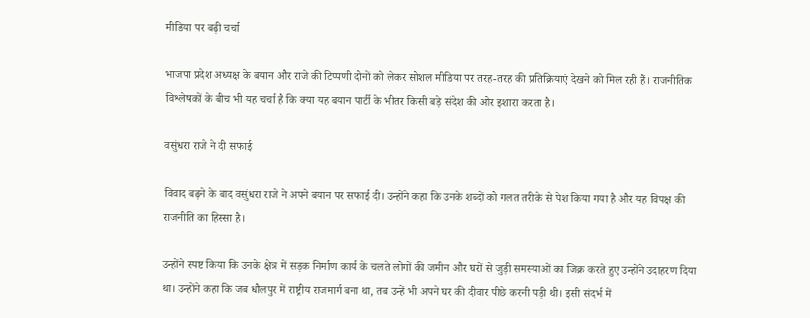मीडिया पर बढ़ी चर्चा

भाजपा प्रदेश अध्यक्ष के बयान और राजे की टिप्पणी दोनों को लेकर सोशल मीडिया पर तरह-तरह की प्रतिक्रियाएं देखने को मिल रही हैं। राजनीतिक विश्लेषकों के बीच भी यह चर्चा है कि क्या यह बयान पार्टी के भीतर किसी बड़े संदेश की ओर इशारा करता है।

वसुंधरा राजे ने दी सफाई

विवाद बढ़ने के बाद वसुंधरा राजे ने अपने बयान पर सफाई दी। उन्होंने कहा कि उनके शब्दों को गलत तरीके से पेश किया गया है और यह विपक्ष की राजनीति का हिस्सा है।

उन्होंने स्पष्ट किया कि उनके क्षेत्र में सड़क निर्माण कार्य के चलते लोगों की जमीन और घरों से जुड़ी समस्याओं का जिक्र करते हुए उन्होंने उदाहरण दिया था। उन्होंने कहा कि जब धौलपुर में राष्ट्रीय राजमार्ग बना था, तब उन्हें भी अपने घर की दीवार पीछे करनी पड़ी थी। इसी संदर्भ में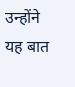उन्होंने यह बात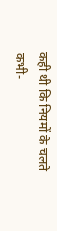कही थी कि नियमों के चलते कभी-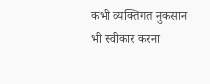कभी व्यक्तिगत नुकसान भी स्वीकार करना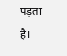पड़ता है।